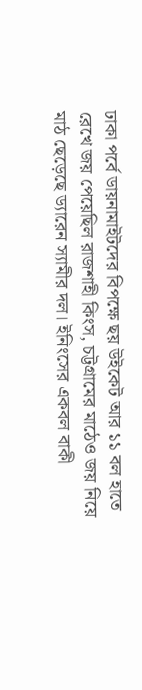ঢাকা পর্বে ডায়নামাইটদের বিপক্ষে ছয় উইকেট আর ১১ বল হাতে রেখে জয় পেয়েছিল রাজশাহী কিংস, চট্টগ্রামের মাঠেও জয় নিয়ে মাঠ ছেড়েছে ড্যারেন স্যামীর দল। ইনিংসের একবল বাকী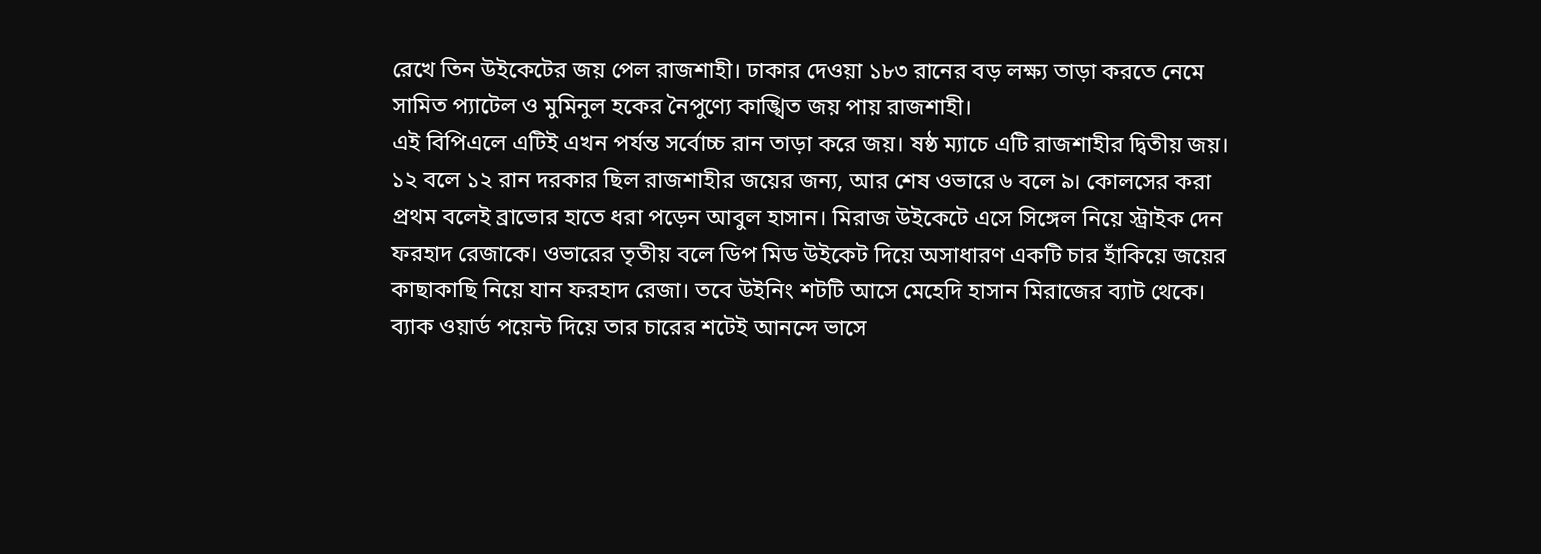রেখে তিন উইকেটের জয় পেল রাজশাহী। ঢাকার দেওয়া ১৮৩ রানের বড় লক্ষ্য তাড়া করতে নেমে সামিত প্যাটেল ও মুমিনুল হকের নৈপুণ্যে কাঙ্খিত জয় পায় রাজশাহী।
এই বিপিএলে এটিই এখন পর্যন্ত সর্বোচ্চ রান তাড়া করে জয়। ষষ্ঠ ম্যাচে এটি রাজশাহীর দ্বিতীয় জয়।
১২ বলে ১২ রান দরকার ছিল রাজশাহীর জয়ের জন্য, আর শেষ ওভারে ৬ বলে ৯। কোলসের করা প্রথম বলেই ব্রাভোর হাতে ধরা পড়েন আবুল হাসান। মিরাজ উইকেটে এসে সিঙ্গেল নিয়ে স্ট্রাইক দেন ফরহাদ রেজাকে। ওভারের তৃতীয় বলে ডিপ মিড উইকেট দিয়ে অসাধারণ একটি চার হাঁকিয়ে জয়ের কাছাকাছি নিয়ে যান ফরহাদ রেজা। তবে উইনিং শটটি আসে মেহেদি হাসান মিরাজের ব্যাট থেকে। ব্যাক ওয়ার্ড পয়েন্ট দিয়ে তার চারের শটেই আনন্দে ভাসে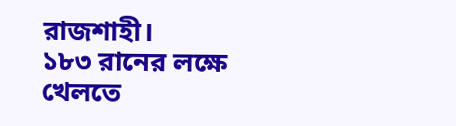রাজশাহী।
১৮৩ রানের লক্ষে খেলতে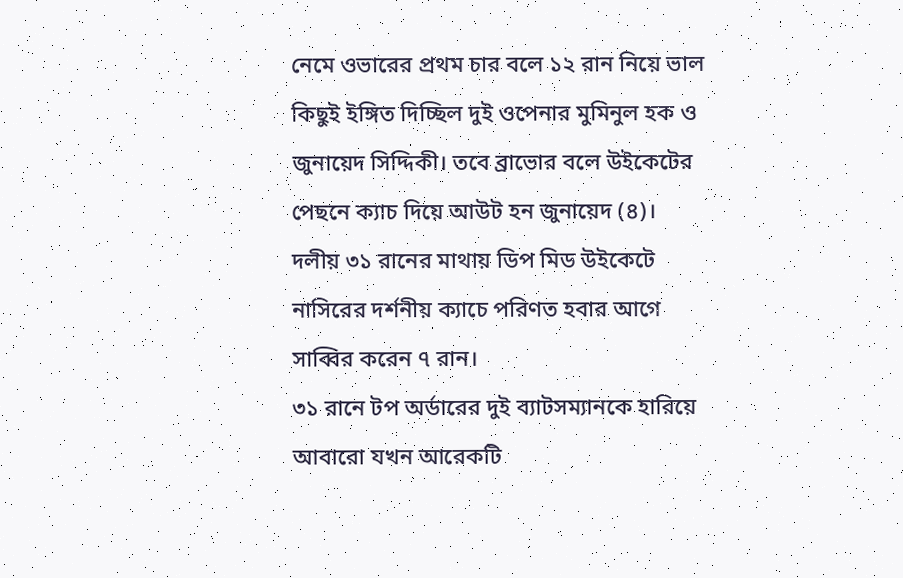নেমে ওভারের প্রথম চার বলে ১২ রান নিয়ে ভাল কিছুই ইঙ্গিত দিচ্ছিল দুই ওপেনার মুমিনুল হক ও জুনায়েদ সিদ্দিকী। তবে ব্রাভোর বলে উইকেটের পেছনে ক্যাচ দিয়ে আউট হন জুনায়েদ (৪)।
দলীয় ৩১ রানের মাথায় ডিপ মিড উইকেটে নাসিরের দর্শনীয় ক্যাচে পরিণত হবার আগে সাব্বির করেন ৭ রান।
৩১ রানে টপ অর্ডারের দুই ব্যাটসম্যানকে হারিয়ে আবারো যখন আরেকটি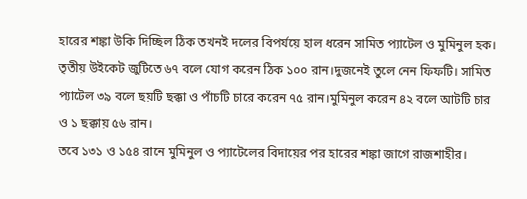হারের শঙ্কা উকি দিচ্ছিল ঠিক তখনই দলের বিপর্যয়ে হাল ধরেন সামিত প্যাটেল ও মুমিনুল হক।
তৃতীয় উইকেট জুটিতে ৬৭ বলে যোগ করেন ঠিক ১০০ রান।দুজনেই তুলে নেন ফিফটি। সামিত প্যাটেল ৩৯ বলে ছয়টি ছক্কা ও পাঁচটি চারে করেন ৭৫ রান।মুমিনুল করেন ৪২ বলে আটটি চার ও ১ ছক্কায় ৫৬ রান।
তবে ১৩১ ও ১৫৪ রানে মুমিনুল ও প্যাটেলের বিদায়ের পর হারের শঙ্কা জাগে রাজশাহীর।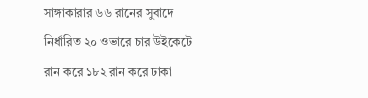সাঙ্গাকারার ৬৬ রানের সুবাদে নির্ধারিত ২০ ওভারে চার উইকেটে রান করে ১৮২ রান করে ঢাকা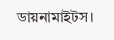ডায়নামাইটস।